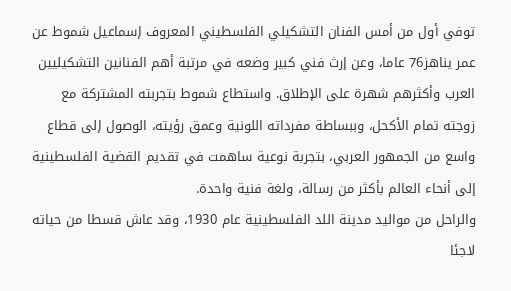توفي أول من أمس الفنان التشكيلي الفلسطيني المعروف إسماعيل شموط عن عمر يناهز76 عاما، وعن إرث فني كبير وضعه في مرتبة أهم الفنانين التشكيليين العرب وأكثرهم شهرة على الإطلاق. واستطاع شموط بتجربته المشتركة مع زوجته تمام الأكحل، وببساطة مفرداته اللونية وعمق رؤيته، الوصول إلى قطاع واسع من الجمهور العربي، بتجربة نوعية ساهمت في تقديم القضية الفلسطينية إلى أنحاء العالم بأكثر من رسالة، ولغة فنية واحدة.
والراحل من مواليد مدينة اللد الفلسطينية عام 1930، وقد عاش قسطا من حياته لاجئا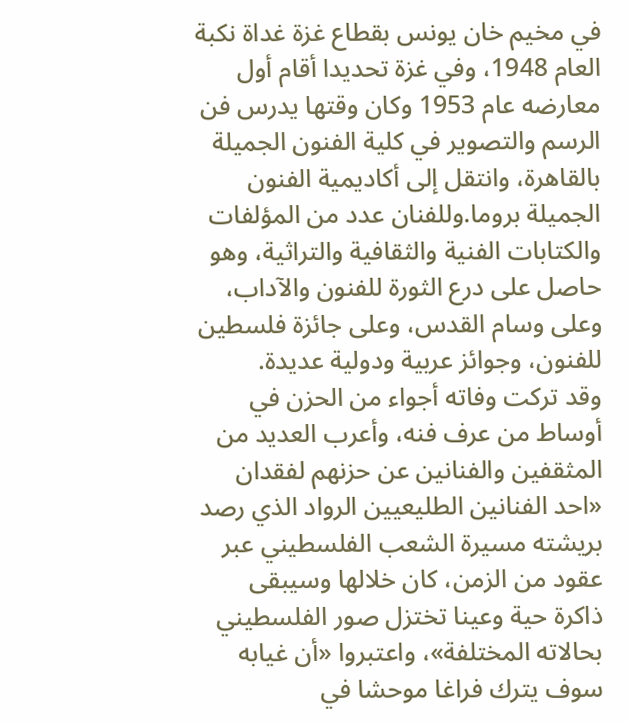في مخيم خان يونس بقطاع غزة غداة نكبة العام 1948، وفي غزة تحديدا أقام أول معارضه عام 1953 وكان وقتها يدرس فن الرسم والتصوير في كلية الفنون الجميلة بالقاهرة، وانتقل إلى أكاديمية الفنون الجميلة بروما.وللفنان عدد من المؤلفات والكتابات الفنية والثقافية والتراثية، وهو حاصل على درع الثورة للفنون والآداب، وعلى وسام القدس، وعلى جائزة فلسطين للفنون، وجوائز عربية ودولية عديدة.
وقد تركت وفاته أجواء من الحزن في أوساط من عرف فنه، وأعرب العديد من المثقفين والفنانين عن حزنهم لفقدان «احد الفنانين الطليعيين الرواد الذي رصد بريشته مسيرة الشعب الفلسطيني عبر عقود من الزمن، كان خلالها وسيبقى ذاكرة حية وعينا تختزل صور الفلسطيني بحالاته المختلفة»، واعتبروا «أن غيابه سوف يترك فراغا موحشا في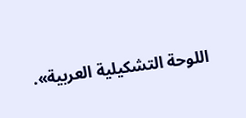اللوحة التشكيلية العربية».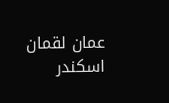عمان لقمان اسكندر